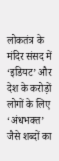लोकतंत्र के मंदिर संसद में ‘इडियट’ और देश के करोड़ों लोगों के लिए ‘अंधभक्त’ जैसे शब्दों का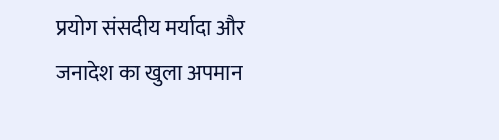प्रयोग संसदीय मर्यादा और जनादेश का खुला अपमान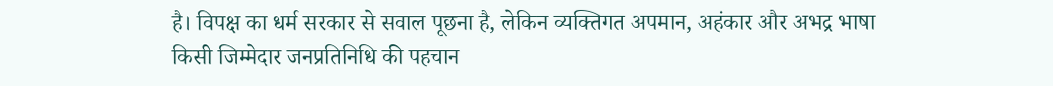है। विपक्ष का धर्म सरकार से सवाल पूछना है, लेकिन व्यक्तिगत अपमान, अहंकार और अभद्र भाषा किसी जिम्मेदार जनप्रतिनिधि की पहचान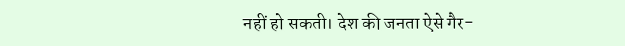नहीं हो सकती। देश की जनता ऐसे गैर-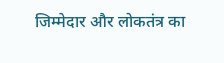जिम्मेदार और लोकतंत्र का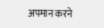अपमान करने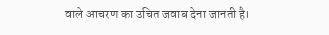वाले आचरण का उचित जवाब देना जानती है।